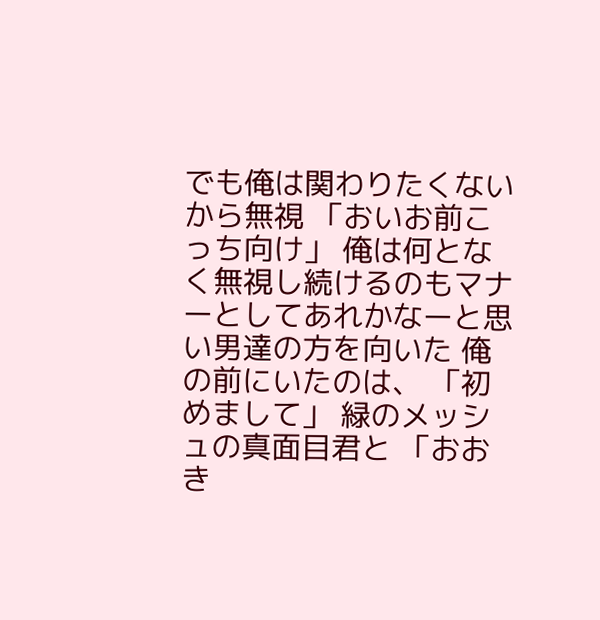でも俺は関わりたくないから無視 「おいお前こっち向け」 俺は何となく無視し続けるのもマナーとしてあれかなーと思い男達の方を向いた 俺の前にいたのは、 「初めまして」 緑のメッシュの真面目君と 「おおき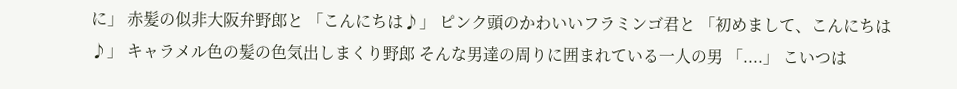に」 赤髪の似非大阪弁野郎と 「こんにちは♪」 ピンク頭のかわいいフラミンゴ君と 「初めまして、こんにちは♪」 キャラメル色の髪の色気出しまくり野郎 そんな男達の周りに囲まれている一人の男 「....」 こいつは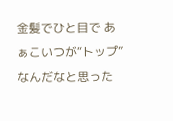金髪でひと目で あぁこいつが“トップ”なんだなと思った